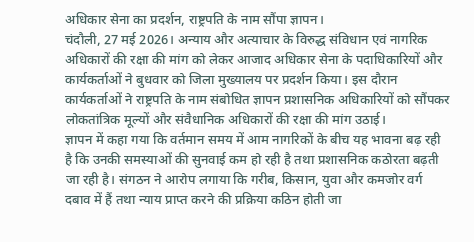अधिकार सेना का प्रदर्शन, राष्ट्रपति के नाम सौंपा ज्ञापन।
चंदौली, 27 मई 2026। अन्याय और अत्याचार के विरुद्ध संविधान एवं नागरिक अधिकारों की रक्षा की मांग को लेकर आजाद अधिकार सेना के पदाधिकारियों और कार्यकर्ताओं ने बुधवार को जिला मुख्यालय पर प्रदर्शन किया। इस दौरान कार्यकर्ताओं ने राष्ट्रपति के नाम संबोधित ज्ञापन प्रशासनिक अधिकारियों को सौंपकर लोकतांत्रिक मूल्यों और संवैधानिक अधिकारों की रक्षा की मांग उठाई।
ज्ञापन में कहा गया कि वर्तमान समय में आम नागरिकों के बीच यह भावना बढ़ रही है कि उनकी समस्याओं की सुनवाई कम हो रही है तथा प्रशासनिक कठोरता बढ़ती जा रही है। संगठन ने आरोप लगाया कि गरीब, किसान, युवा और कमजोर वर्ग दबाव में हैं तथा न्याय प्राप्त करने की प्रक्रिया कठिन होती जा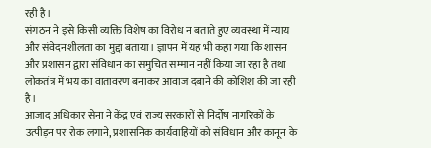रही है।
संगठन ने इसे किसी व्यक्ति विशेष का विरोध न बताते हुए व्यवस्था में न्याय और संवेदनशीलता का मुद्दा बताया। ज्ञापन में यह भी कहा गया कि शासन और प्रशासन द्वारा संविधान का समुचित सम्मान नहीं किया जा रहा है तथा लोकतंत्र में भय का वातावरण बनाकर आवाज दबाने की कोशिश की जा रही है।
आजाद अधिकार सेना ने केंद्र एवं राज्य सरकारों से निर्दोष नागरिकों के उत्पीड़न पर रोक लगाने, प्रशासनिक कार्यवाहियों को संविधान और कानून के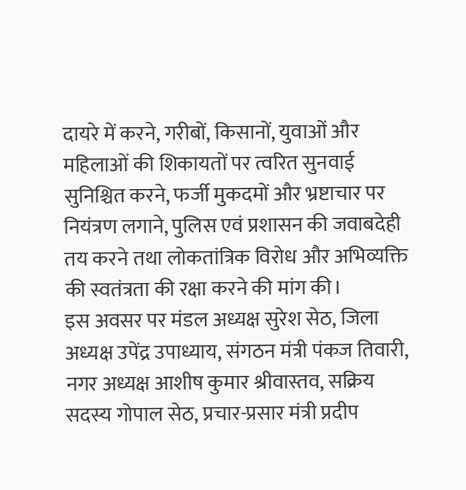दायरे में करने, गरीबों, किसानों, युवाओं और महिलाओं की शिकायतों पर त्वरित सुनवाई सुनिश्चित करने, फर्जी मुकदमों और भ्रष्टाचार पर नियंत्रण लगाने, पुलिस एवं प्रशासन की जवाबदेही तय करने तथा लोकतांत्रिक विरोध और अभिव्यक्ति की स्वतंत्रता की रक्षा करने की मांग की।
इस अवसर पर मंडल अध्यक्ष सुरेश सेठ, जिला अध्यक्ष उपेंद्र उपाध्याय, संगठन मंत्री पंकज तिवारी, नगर अध्यक्ष आशीष कुमार श्रीवास्तव, सक्रिय सदस्य गोपाल सेठ, प्रचार-प्रसार मंत्री प्रदीप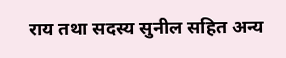राय तथा सदस्य सुनील सहित अन्य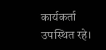कार्यकर्ता उपस्थित रहे।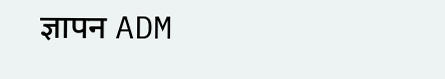ज्ञापन ADM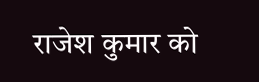राजेश कुमार को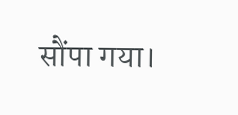सौंपा गया।